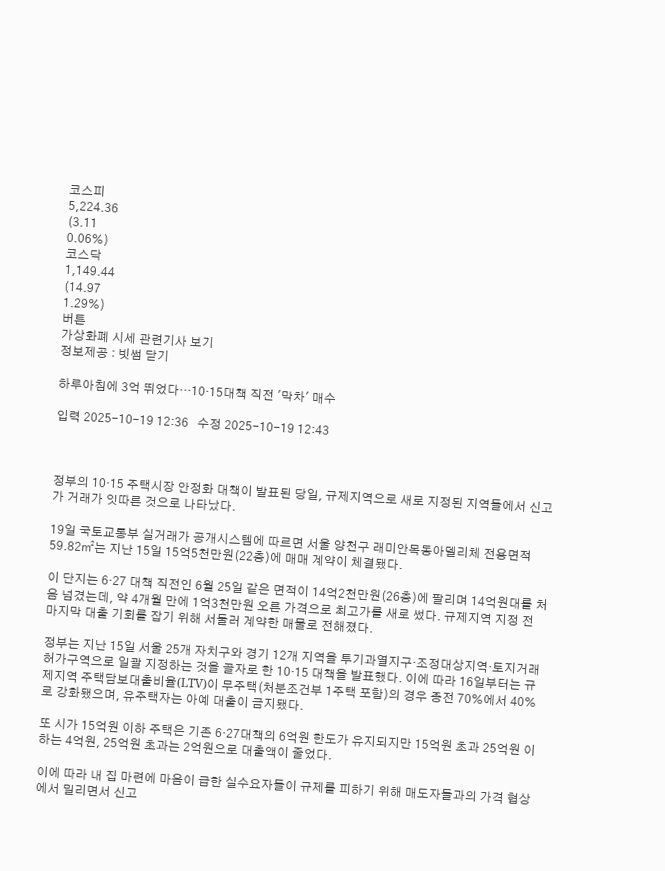코스피
5,224.36
(3.11
0.06%)
코스닥
1,149.44
(14.97
1.29%)
버튼
가상화폐 시세 관련기사 보기
정보제공 : 빗썸 닫기

하루아침에 3억 뛰었다…10·15대책 직전 '막차' 매수

입력 2025-10-19 12:36   수정 2025-10-19 12:43



정부의 10·15 주택시장 안정화 대책이 발표된 당일, 규제지역으로 새로 지정된 지역들에서 신고가 거래가 잇따른 것으로 나타났다.

19일 국토교통부 실거래가 공개시스템에 따르면 서울 양천구 래미안목동아델리체 전용면적 59.82㎡는 지난 15일 15억5천만원(22층)에 매매 계약이 체결됐다.

이 단지는 6·27 대책 직전인 6월 25일 같은 면적이 14억2천만원(26층)에 팔리며 14억원대를 처음 넘겼는데, 약 4개월 만에 1억3천만원 오른 가격으로 최고가를 새로 썼다. 규제지역 지정 전 마지막 대출 기회를 잡기 위해 서둘러 계약한 매물로 전해졌다.

정부는 지난 15일 서울 25개 자치구와 경기 12개 지역을 투기과열지구·조정대상지역·토지거래허가구역으로 일괄 지정하는 것을 골자로 한 10·15 대책을 발표했다. 이에 따라 16일부터는 규제지역 주택담보대출비율(LTV)이 무주택(처분조건부 1주택 포함)의 경우 종전 70%에서 40%로 강화됐으며, 유주택자는 아예 대출이 금지됐다.

또 시가 15억원 이하 주택은 기존 6·27대책의 6억원 한도가 유지되지만 15억원 초과 25억원 이하는 4억원, 25억원 초과는 2억원으로 대출액이 줄었다.

이에 따라 내 집 마련에 마음이 급한 실수요자들이 규제를 피하기 위해 매도자들과의 가격 협상에서 밀리면서 신고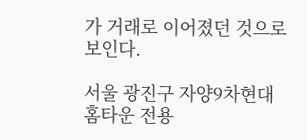가 거래로 이어졌던 것으로 보인다.

서울 광진구 자양9차현대홈타운 전용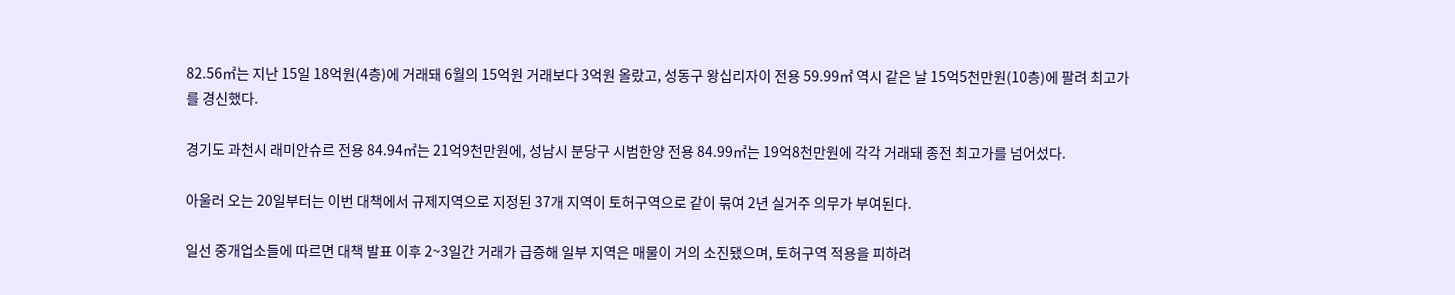82.56㎡는 지난 15일 18억원(4층)에 거래돼 6월의 15억원 거래보다 3억원 올랐고, 성동구 왕십리자이 전용 59.99㎡ 역시 같은 날 15억5천만원(10층)에 팔려 최고가를 경신했다.

경기도 과천시 래미안슈르 전용 84.94㎡는 21억9천만원에, 성남시 분당구 시범한양 전용 84.99㎡는 19억8천만원에 각각 거래돼 종전 최고가를 넘어섰다.

아울러 오는 20일부터는 이번 대책에서 규제지역으로 지정된 37개 지역이 토허구역으로 같이 묶여 2년 실거주 의무가 부여된다.

일선 중개업소들에 따르면 대책 발표 이후 2~3일간 거래가 급증해 일부 지역은 매물이 거의 소진됐으며, 토허구역 적용을 피하려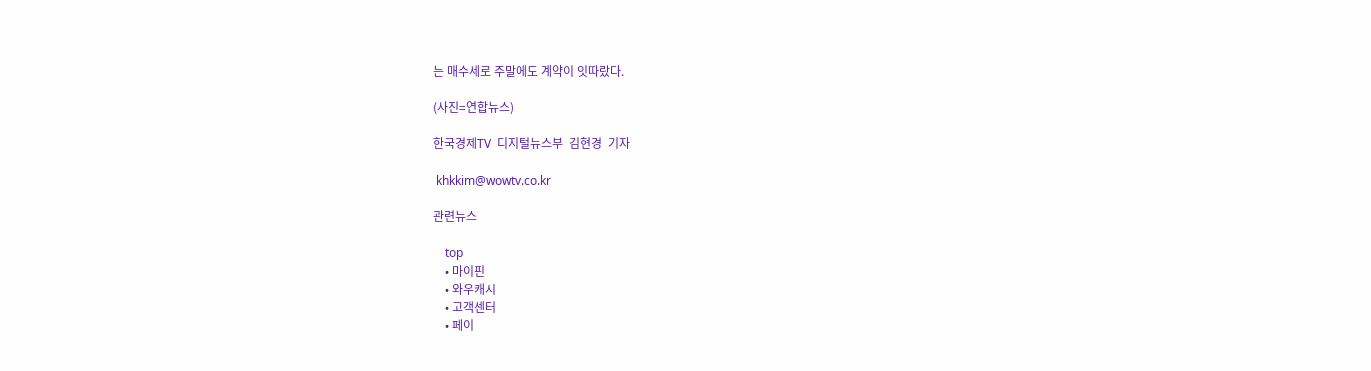는 매수세로 주말에도 계약이 잇따랐다.

(사진=연합뉴스)

한국경제TV  디지털뉴스부  김현경  기자

 khkkim@wowtv.co.kr

관련뉴스

    top
    • 마이핀
    • 와우캐시
    • 고객센터
    • 페이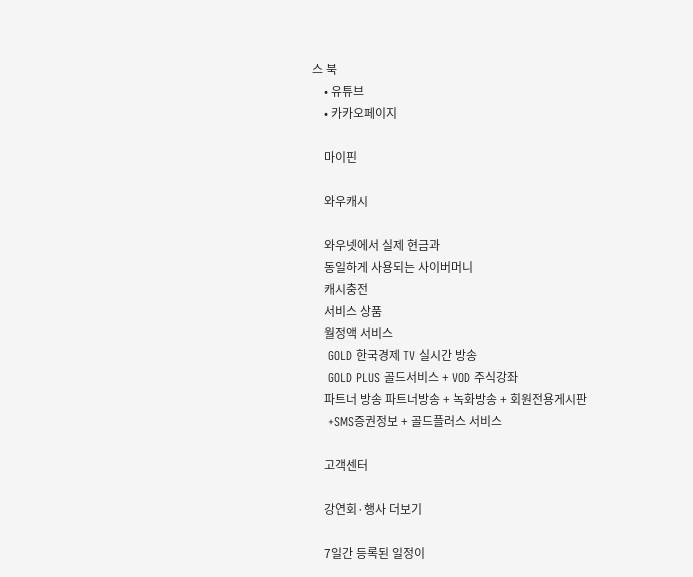스 북
    • 유튜브
    • 카카오페이지

    마이핀

    와우캐시

    와우넷에서 실제 현금과
    동일하게 사용되는 사이버머니
    캐시충전
    서비스 상품
    월정액 서비스
    GOLD 한국경제 TV 실시간 방송
    GOLD PLUS 골드서비스 + VOD 주식강좌
    파트너 방송 파트너방송 + 녹화방송 + 회원전용게시판
    +SMS증권정보 + 골드플러스 서비스

    고객센터

    강연회·행사 더보기

    7일간 등록된 일정이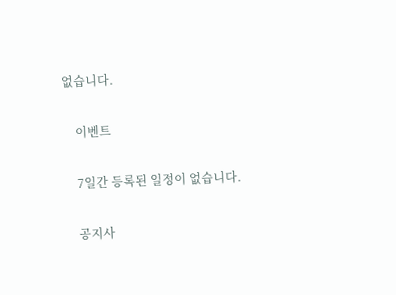없습니다.

    이벤트

    7일간 등록된 일정이 없습니다.

    공지사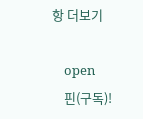항 더보기

    open
    핀(구독)!